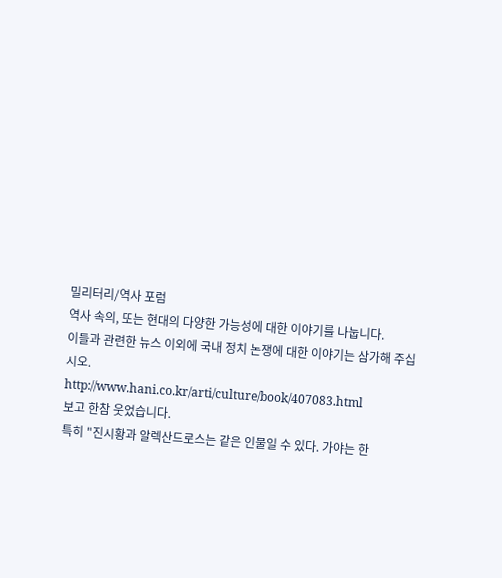밀리터리/역사 포럼
역사 속의, 또는 현대의 다양한 가능성에 대한 이야기를 나눕니다.
이들과 관련한 뉴스 이외에 국내 정치 논쟁에 대한 이야기는 삼가해 주십시오.
http://www.hani.co.kr/arti/culture/book/407083.html
보고 한참 웃었습니다.
특히 "진시황과 알렉산드로스는 같은 인물일 수 있다. 가야는 한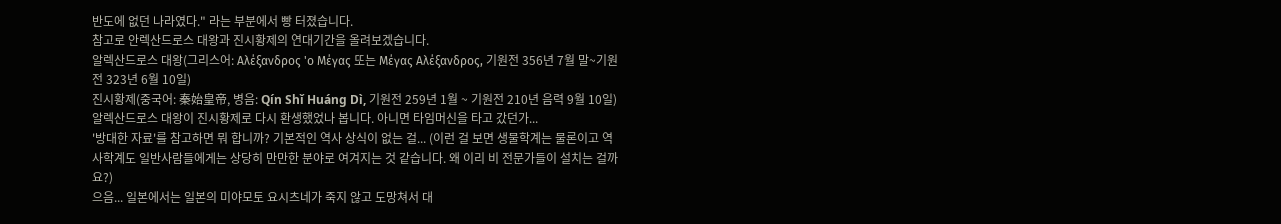반도에 없던 나라였다." 라는 부분에서 빵 터졌습니다.
참고로 안렉산드로스 대왕과 진시황제의 연대기간을 올려보겠습니다.
알렉산드로스 대왕(그리스어: Αλέξανδρος 'ο Μέγας 또는 Μέγας Aλέξανδρος, 기원전 356년 7월 말~기원전 323년 6월 10일)
진시황제(중국어: 秦始皇帝, 병음: Qín Shǐ Huáng Dì, 기원전 259년 1월 ~ 기원전 210년 음력 9월 10일)
알렉산드로스 대왕이 진시황제로 다시 환생했었나 봅니다. 아니면 타임머신을 타고 갔던가...
'방대한 자료'를 참고하면 뭐 합니까? 기본적인 역사 상식이 없는 걸... (이런 걸 보면 생물학계는 물론이고 역사학계도 일반사람들에게는 상당히 만만한 분야로 여겨지는 것 같습니다. 왜 이리 비 전문가들이 설치는 걸까요?)
으음... 일본에서는 일본의 미야모토 요시츠네가 죽지 않고 도망쳐서 대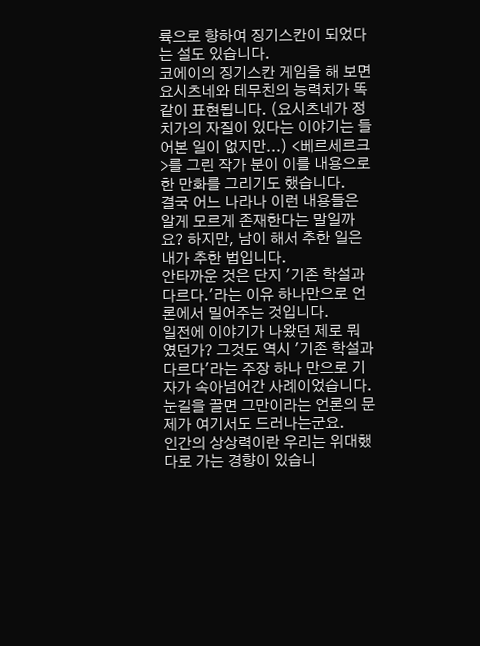륙으로 향하여 징기스칸이 되었다는 설도 있습니다.
코에이의 징기스칸 게임을 해 보면 요시츠네와 테무친의 능력치가 똑같이 표현됩니다. (요시츠네가 정치가의 자질이 있다는 이야기는 들어본 일이 없지만...) <베르세르크>를 그린 작가 분이 이를 내용으로 한 만화를 그리기도 했습니다.
결국 어느 나라나 이런 내용들은 알게 모르게 존재한다는 말일까요? 하지만, 남이 해서 추한 일은 내가 추한 법입니다.
안타까운 것은 단지 '기존 학설과 다르다.'라는 이유 하나만으로 언론에서 밀어주는 것입니다.
일전에 이야기가 나왔던 제로 뭐 였던가? 그것도 역시 '기존 학설과 다르다'라는 주장 하나 만으로 기자가 속아넘어간 사례이었습니다.
눈길을 끌면 그만이라는 언론의 문제가 여기서도 드러나는군요.
인간의 상상력이란 우리는 위대했다로 가는 경향이 있습니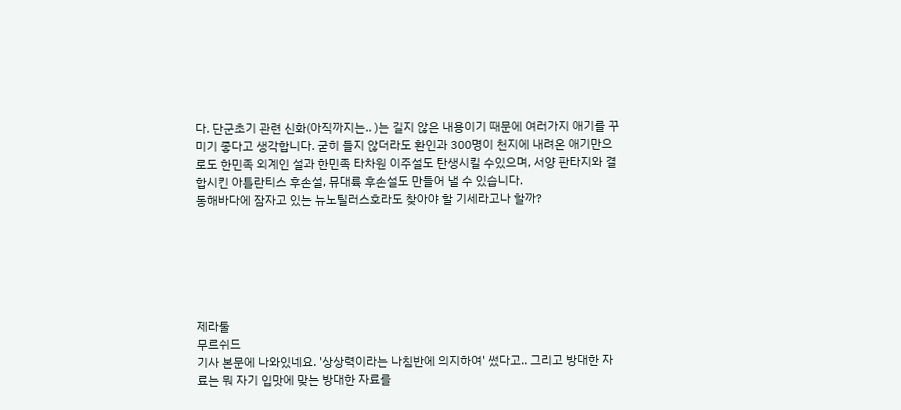다. 단군초기 관련 신화(아직까지는.. )는 길지 않은 내용이기 때문에 여러가지 애기를 꾸미기 좋다고 생각합니다. 굳히 들지 않더라도 환인과 300명이 천지에 내려온 애기만으로도 한민족 외계인 설과 한민족 타차원 이주설도 탄생시킬 수있으며, 서양 판타지와 결합시킨 아틀란티스 후손설, 뮤대륙 후손설도 만들어 낼 수 있습니다.
동해바다에 잠자고 있는 뉴노틸러스호라도 찾아야 할 기세라고나 할까?






제라툴
무르쉬드
기사 본문에 나와있네요. '상상력이라는 나침반에 의지하여' 썼다고.. 그리고 방대한 자료는 뭐 자기 입맛에 맞는 방대한 자료를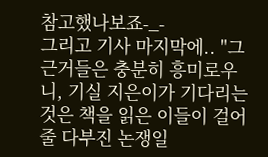참고했나보죠-_-
그리고 기사 마지막에.. "그 근거들은 충분히 흥미로우니, 기실 지은이가 기다리는 것은 책을 읽은 이들이 걸어줄 다부진 논쟁일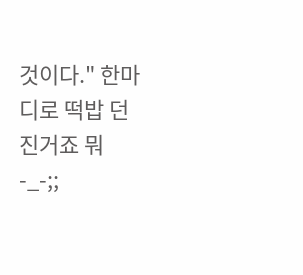것이다." 한마디로 떡밥 던진거죠 뭐-_-;;